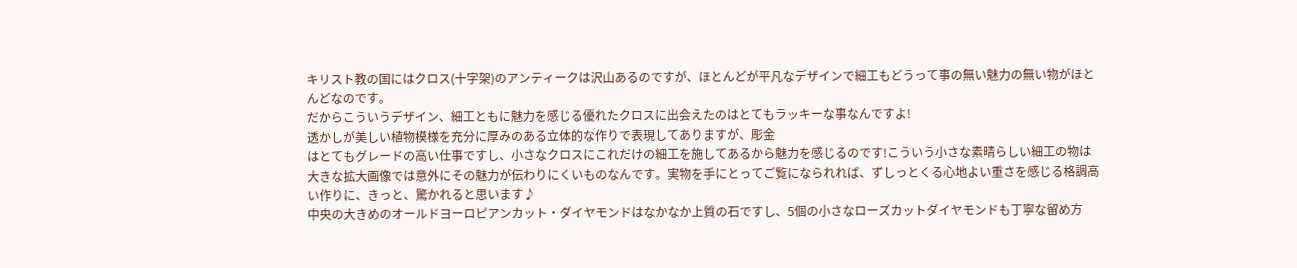キリスト教の国にはクロス(十字架)のアンティークは沢山あるのですが、ほとんどが平凡なデザインで細工もどうって事の無い魅力の無い物がほとんどなのです。
だからこういうデザイン、細工ともに魅力を感じる優れたクロスに出会えたのはとてもラッキーな事なんですよ!
透かしが美しい植物模様を充分に厚みのある立体的な作りで表現してありますが、彫金
はとてもグレードの高い仕事ですし、小さなクロスにこれだけの細工を施してあるから魅力を感じるのです!こういう小さな素晴らしい細工の物は大きな拡大画像では意外にその魅力が伝わりにくいものなんです。実物を手にとってご覧になられれば、ずしっとくる心地よい重さを感じる格調高い作りに、きっと、驚かれると思います♪
中央の大きめのオールドヨーロピアンカット・ダイヤモンドはなかなか上質の石ですし、5個の小さなローズカットダイヤモンドも丁寧な留め方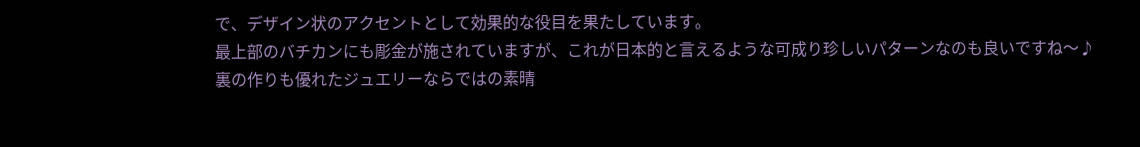で、デザイン状のアクセントとして効果的な役目を果たしています。
最上部のバチカンにも彫金が施されていますが、これが日本的と言えるような可成り珍しいパターンなのも良いですね〜♪
裏の作りも優れたジュエリーならではの素晴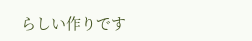らしい作りです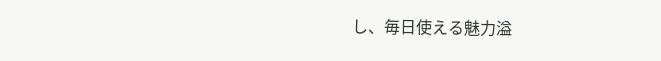し、毎日使える魅力溢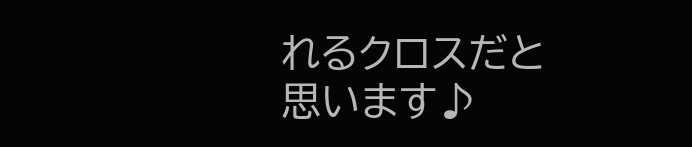れるクロスだと思います♪